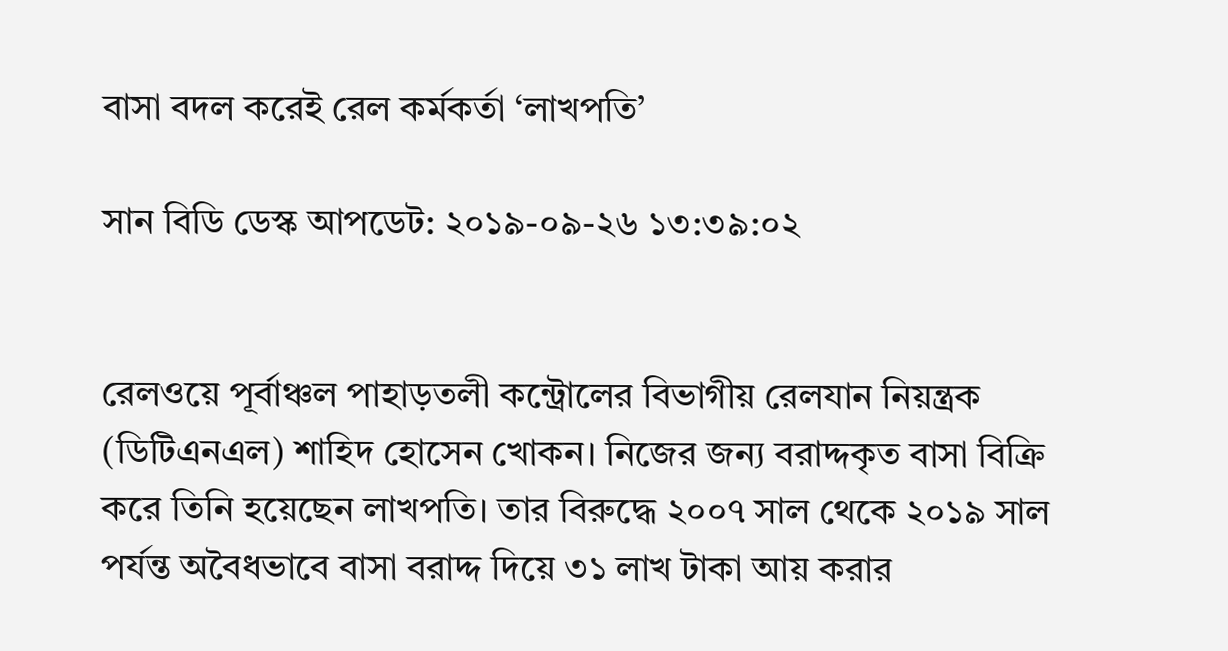বাসা বদল করেই রেল কর্মকর্তা ‘লাখপতি’

সান বিডি ডেস্ক আপডেট: ২০১৯-০৯-২৬ ১৩:৩৯:০২


রেলওয়ে পূর্বাঞ্চল পাহাড়তলী কন্ট্রোলের বিভাগীয় রেলযান নিয়ন্ত্রক (ডিটিএনএল) শাহিদ হোসেন খোকন। নিজের জন্য বরাদ্দকৃত বাসা বিক্রি করে তিনি হয়েছেন লাখপতি। তার বিরুদ্ধে ২০০৭ সাল থেকে ২০১৯ সাল পর্যন্ত অবৈধভাবে বাসা বরাদ্দ দিয়ে ৩১ লাখ টাকা আয় করার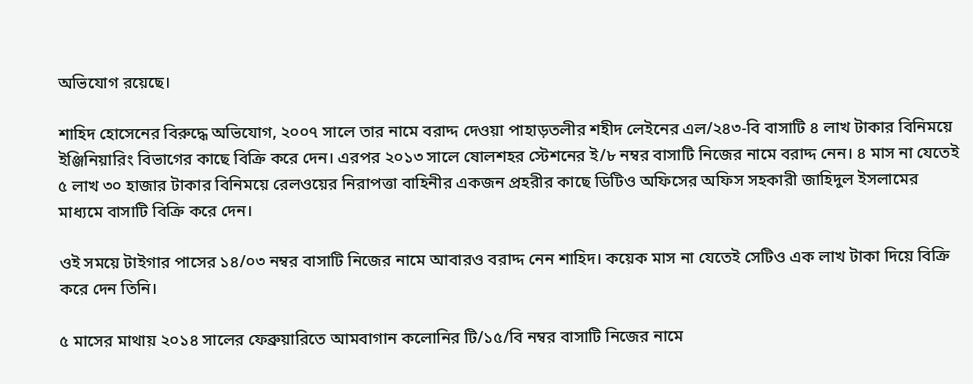অভিযোগ রয়েছে।

শাহিদ হোসেনের বিরুদ্ধে অভিযোগ, ২০০৭ সালে তার নামে বরাদ্দ দেওয়া পাহাড়তলীর শহীদ লেইনের এল/২৪৩-বি বাসাটি ৪ লাখ টাকার বিনিময়ে ইঞ্জিনিয়ারিং বিভাগের কাছে বিক্রি করে দেন। এরপর ২০১৩ সালে ষোলশহর স্টেশনের ই/৮ নম্বর বাসাটি নিজের নামে বরাদ্দ নেন। ৪ মাস না যেতেই ৫ লাখ ৩০ হাজার টাকার বিনিময়ে রেলওয়ের নিরাপত্তা বাহিনীর একজন প্রহরীর কাছে ডিটিও অফিসের অফিস সহকারী জাহিদুল ইসলামের মাধ্যমে বাসাটি বিক্রি করে দেন।

ওই সময়ে টাইগার পাসের ১৪/০৩ নম্বর বাসাটি নিজের নামে আবারও বরাদ্দ নেন শাহিদ। কয়েক মাস না যেতেই সেটিও এক লাখ টাকা দিয়ে বিক্রি করে দেন তিনি।

৫ মাসের মাথায় ২০১৪ সালের ফেব্রুয়ারিতে আমবাগান কলোনির টি/১৫/বি নম্বর বাসাটি নিজের নামে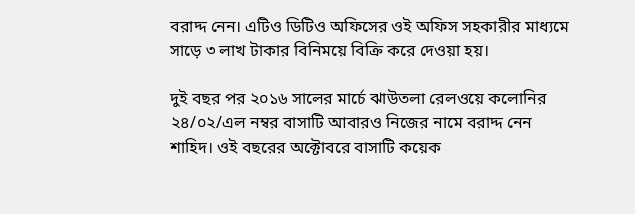বরাদ্দ নেন। এটিও ডিটিও অফিসের ওই অফিস সহকারীর মাধ্যমে সাড়ে ৩ লাখ টাকার বিনিময়ে বিক্রি করে দেওয়া হয়।

দুই বছর পর ২০১৬ সালের মার্চে ঝাউতলা রেলওয়ে কলোনির ২৪/০২/এল নম্বর বাসাটি আবারও নিজের নামে বরাদ্দ নেন শাহিদ। ওই বছরের অক্টোবরে বাসাটি কয়েক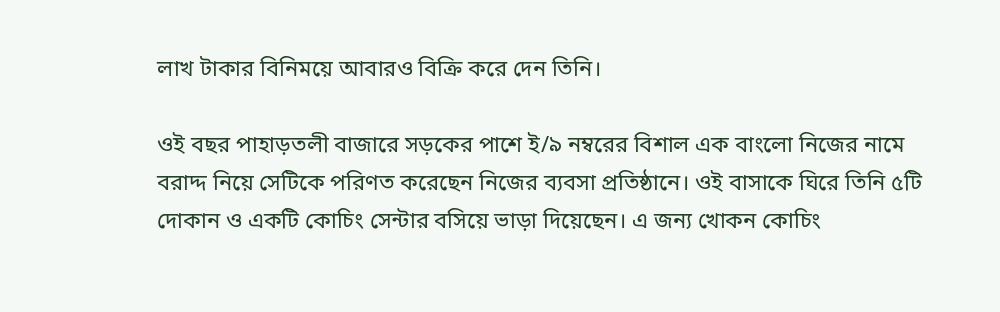লাখ টাকার বিনিময়ে আবারও বিক্রি করে দেন তিনি।

ওই বছর পাহাড়তলী বাজারে সড়কের পাশে ই/৯ নম্বরের বিশাল এক বাংলো নিজের নামে বরাদ্দ নিয়ে সেটিকে পরিণত করেছেন নিজের ব্যবসা প্রতিষ্ঠানে। ওই বাসাকে ঘিরে তিনি ৫টি দোকান ও একটি কোচিং সেন্টার বসিয়ে ভাড়া দিয়েছেন। এ জন্য খোকন কোচিং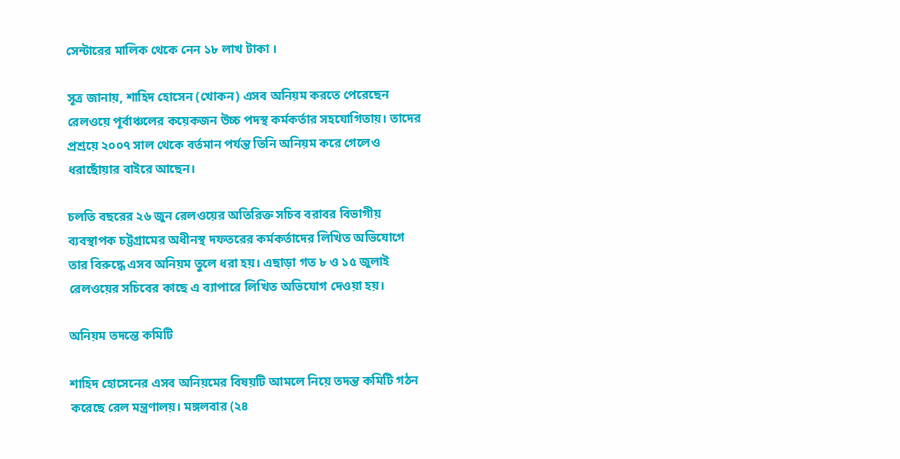সেন্টারের মালিক থেকে নেন ১৮ লাখ টাকা ।

সূত্র জানায়, শাহিদ হোসেন (খোকন) এসব অনিয়ম করতে পেরেছেন রেলওয়ে পূর্বাঞ্চলের কয়েকজন উচ্চ পদস্থ কর্মকর্তার সহযোগিতায়। তাদের প্রশ্রয়ে ২০০৭ সাল থেকে বর্তমান পর্যন্ত তিনি অনিয়ম করে গেলেও ধরাছোঁয়ার বাইরে আছেন।

চলতি বছরের ২৬ জুন রেলওয়ের অতিরিক্ত সচিব বরাবর বিভাগীয় ব্যবস্থাপক চট্টগ্রামের অধীনস্থ দফতরের কর্মকর্তাদের লিখিত অভিযোগে তার বিরুদ্ধে এসব অনিয়ম তুলে ধরা হয়। এছাড়া গত ৮ ও ১৫ জুলাই রেলওয়ের সচিবের কাছে এ ব্যাপারে লিখিত অভিযোগ দেওয়া হয়।

অনিয়ম তদন্তে কমিটি

শাহিদ হোসেনের এসব অনিয়মের বিষয়টি আমলে নিয়ে তদন্ত কমিটি গঠন করেছে রেল মন্ত্রণালয়। মঙ্গলবার (২৪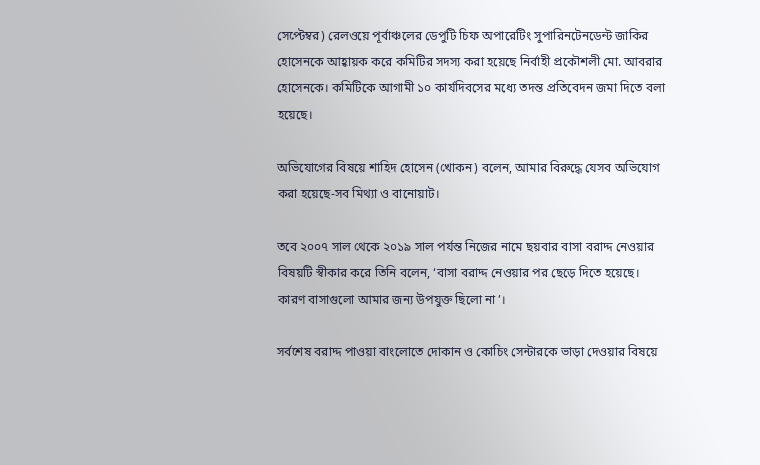সেপ্টেম্বর) রেলওয়ে পূর্বাঞ্চলের ডেপুটি চিফ অপারেটিং সুপারিনটেনডেন্ট জাকির হোসেনকে আহ্বায়ক করে কমিটির সদস্য করা হয়েছে নির্বাহী প্রকৌশলী মো. আবরার হোসেনকে। কমিটিকে আগামী ১০ কার্যদিবসের মধ্যে তদন্ত প্রতিবেদন জমা দিতে বলা হয়েছে।

অভিযোগের বিষয়ে শাহিদ হোসেন (খোকন) বলেন, আমার বিরুদ্ধে যেসব অভিযোগ করা হয়েছে-সব মিথ্যা ও বানোয়াট।

তবে ২০০৭ সাল থেকে ২০১৯ সাল পর্যন্ত নিজের নামে ছয়বার বাসা বরাদ্দ নেওয়ার বিষয়টি স্বীকার করে তিনি বলেন, ‘বাসা বরাদ্দ নেওয়ার পর ছেড়ে দিতে হয়েছে। কারণ বাসাগুলো আমার জন্য উপযুক্ত ছিলো না’।

সর্বশেষ বরাদ্দ পাওয়া বাংলোতে দোকান ও কোচিং সেন্টারকে ভাড়া দেওয়ার বিষয়ে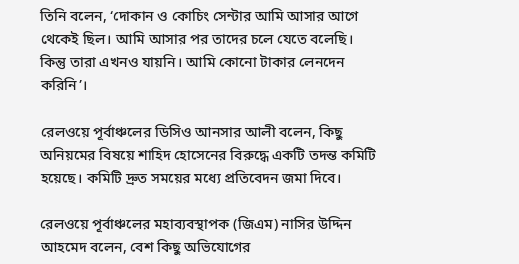তিনি বলেন, ‘দোকান ও কোচিং সেন্টার আমি আসার আগে থেকেই ছিল। আমি আসার পর তাদের চলে যেতে বলেছি। কিন্তু তারা এখনও যায়নি। আমি কোনো টাকার লেনদেন করিনি’।

রেলওয়ে পূর্বাঞ্চলের ডিসিও আনসার আলী বলেন, কিছু অনিয়মের বিষয়ে শাহিদ হোসেনের বিরুদ্ধে একটি তদন্ত কমিটি হয়েছে। কমিটি দ্রুত সময়ের মধ্যে প্রতিবেদন জমা দিবে।

রেলওয়ে পূর্বাঞ্চলের মহাব্যবস্থাপক (জিএম) নাসির উদ্দিন আহমেদ বলেন, বেশ কিছু অভিযোগের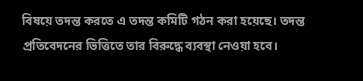বিষয়ে তদন্ত করতে এ তদন্ত কমিটি গঠন করা হয়েছে। তদন্ত প্রতিবেদনের ভিত্তিতে তার বিরুদ্ধে ব্যবস্থা নেওয়া হবে।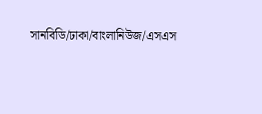সানবিডি/ঢাকা/বাংলানিউজ/এসএস